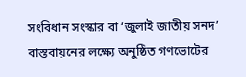সংবিধান সংস্কার বা ‘জুলাই জাতীয় সনদ’ বাস্তবায়নের লক্ষ্যে অনুষ্ঠিত গণভোটের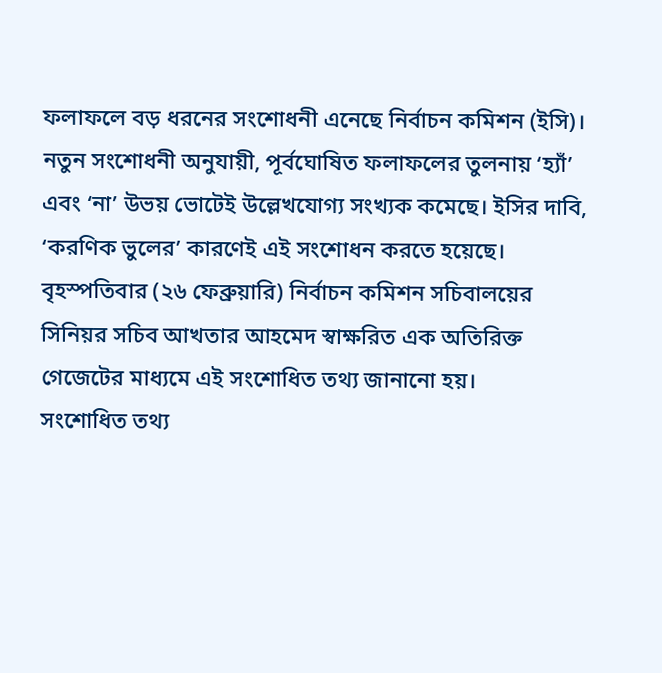ফলাফলে বড় ধরনের সংশোধনী এনেছে নির্বাচন কমিশন (ইসি)। নতুন সংশোধনী অনুযায়ী, পূর্বঘোষিত ফলাফলের তুলনায় ‘হ্যাঁ’ এবং ‘না’ উভয় ভোটেই উল্লেখযোগ্য সংখ্যক কমেছে। ইসির দাবি, ‘করণিক ভুলের’ কারণেই এই সংশোধন করতে হয়েছে। বৃহস্পতিবার (২৬ ফেব্রুয়ারি) নির্বাচন কমিশন সচিবালয়ের সিনিয়র সচিব আখতার আহমেদ স্বাক্ষরিত এক অতিরিক্ত গেজেটের মাধ্যমে এই সংশোধিত তথ্য জানানো হয়।
সংশোধিত তথ্য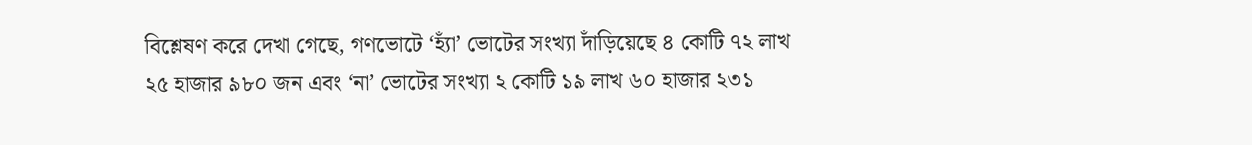বিশ্লেষণ করে দেখা গেছে, গণভোটে ‘হ্যাঁ’ ভোটের সংখ্যা দাঁড়িয়েছে ৪ কোটি ৭২ লাখ ২৫ হাজার ৯৮০ জন এবং ‘না’ ভোটের সংখ্যা ২ কোটি ১৯ লাখ ৬০ হাজার ২৩১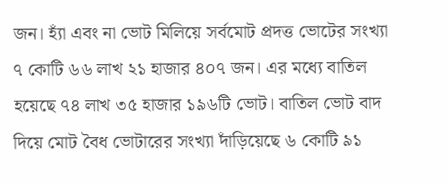জন। হ্যাঁ এবং না ভোট মিলিয়ে সর্বমোট প্রদত্ত ভোটের সংখ্যা ৭ কোটি ৬৬ লাখ ২১ হাজার ৪০৭ জন। এর মধ্যে বাতিল হয়েছে ৭৪ লাখ ৩৫ হাজার ১৯৬টি ভোট। বাতিল ভোট বাদ দিয়ে মোট বৈধ ভোটারের সংখ্যা দাঁড়িয়েছে ৬ কোটি ৯১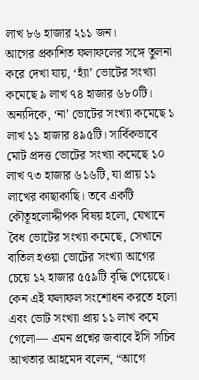লাখ ৮৬ হাজার ২১১ জন।
আগের প্রকাশিত ফলাফলের সঙ্গে তুলনা করে দেখা যায়, ‘হ্যাঁ’ ভোটের সংখ্যা কমেছে ৯ লাখ ৭৪ হাজার ৬৮০টি। অন্যদিকে, ‘না’ ভোটের সংখ্যা কমেছে ১ লাখ ১১ হাজার ৪৯৫টি। সার্বিকভাবে মোট প্রদত্ত ভোটের সংখ্যা কমেছে ১০ লাখ ৭৩ হাজার ৬১৬টি, যা প্রায় ১১ লাখের কাছাকাছি। তবে একটি কৌতূহলোদ্দীপক বিষয় হলো, যেখানে বৈধ ভোটের সংখ্যা কমেছে, সেখানে বাতিল হওয়া ভোটের সংখ্যা আগের চেয়ে ১২ হাজার ৫৫৯টি বৃদ্ধি পেয়েছে।
কেন এই ফলাফল সংশোধন করতে হলো এবং ভোট সংখ্যা প্রায় ১১ লাখ কমে গেলো— এমন প্রশ্নের জবাবে ইসি সচিব আখতার আহমেদ বলেন, “আগে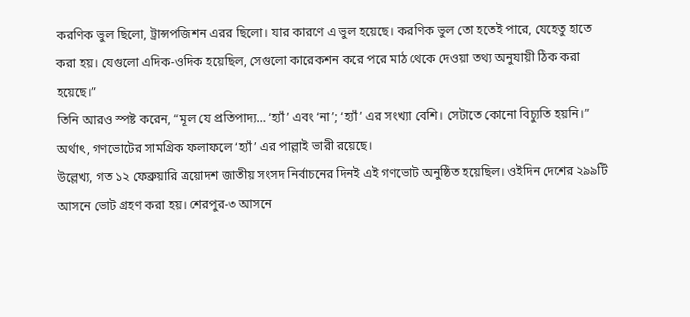করণিক ভুল ছিলো, ট্রান্সপজিশন এরর ছিলো। যার কারণে এ ভুল হয়েছে। করণিক ভুল তো হতেই পারে, যেহেতু হাতে করা হয়। যেগুলো এদিক-ওদিক হয়েছিল, সেগুলো কারেকশন করে পরে মাঠ থেকে দেওয়া তথ্য অনুযায়ী ঠিক করা হয়েছে।”
তিনি আরও স্পষ্ট করেন, “মূল যে প্রতিপাদ্য… ‘হ্যাঁ’ এবং ‘না’; ‘হ্যাঁ’ এর সংখ্যা বেশি। সেটাতে কোনো বিচ্যুতি হয়নি।” অর্থাৎ, গণভোটের সামগ্রিক ফলাফলে ‘হ্যাঁ’ এর পাল্লাই ভারী রয়েছে।
উল্লেখ্য, গত ১২ ফেব্রুয়ারি ত্রয়োদশ জাতীয় সংসদ নির্বাচনের দিনই এই গণভোট অনুষ্ঠিত হয়েছিল। ওইদিন দেশের ২৯৯টি আসনে ভোট গ্রহণ করা হয়। শেরপুর-৩ আসনে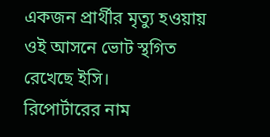একজন প্রার্থীর মৃত্যু হওয়ায় ওই আসনে ভোট স্থগিত রেখেছে ইসি।
রিপোর্টারের নাম